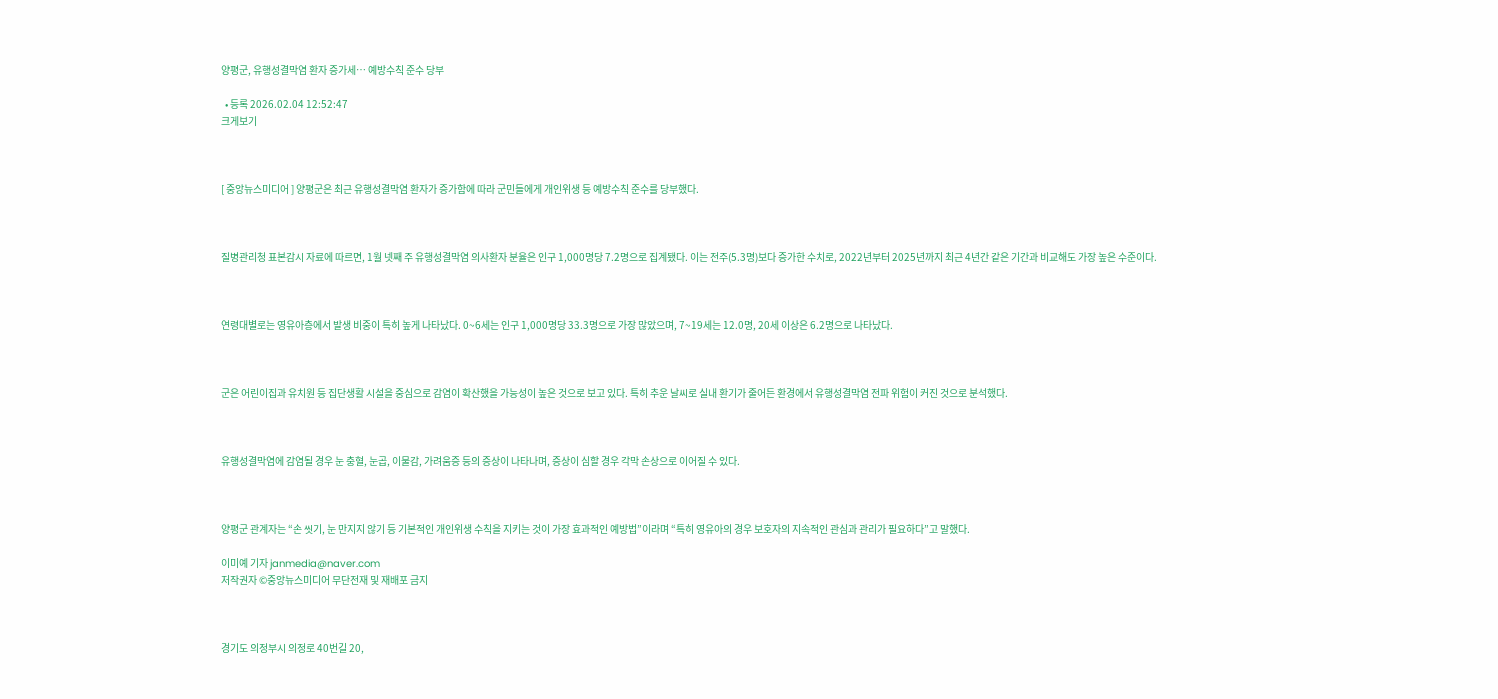양평군, 유행성결막염 환자 증가세… 예방수칙 준수 당부

  • 등록 2026.02.04 12:52:47
크게보기



[ 중앙뉴스미디어 ] 양평군은 최근 유행성결막염 환자가 증가함에 따라 군민들에게 개인위생 등 예방수칙 준수를 당부했다.



질병관리청 표본감시 자료에 따르면, 1월 넷째 주 유행성결막염 의사환자 분율은 인구 1,000명당 7.2명으로 집계됐다. 이는 전주(5.3명)보다 증가한 수치로, 2022년부터 2025년까지 최근 4년간 같은 기간과 비교해도 가장 높은 수준이다.



연령대별로는 영유아층에서 발생 비중이 특히 높게 나타났다. 0~6세는 인구 1,000명당 33.3명으로 가장 많았으며, 7~19세는 12.0명, 20세 이상은 6.2명으로 나타났다.



군은 어린이집과 유치원 등 집단생활 시설을 중심으로 감염이 확산했을 가능성이 높은 것으로 보고 있다. 특히 추운 날씨로 실내 환기가 줄어든 환경에서 유행성결막염 전파 위험이 커진 것으로 분석했다.



유행성결막염에 감염될 경우 눈 충혈, 눈곱, 이물감, 가려움증 등의 증상이 나타나며, 증상이 심할 경우 각막 손상으로 이어질 수 있다.



양평군 관계자는 “손 씻기, 눈 만지지 않기 등 기본적인 개인위생 수칙을 지키는 것이 가장 효과적인 예방법”이라며 “특히 영유아의 경우 보호자의 지속적인 관심과 관리가 필요하다”고 말했다.

이미예 기자 janmedia@naver.com
저작권자 ©중앙뉴스미디어 무단전재 및 재배포 금지



경기도 의정부시 의정로 40번길 20,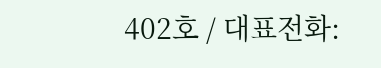402호 / 대표전화: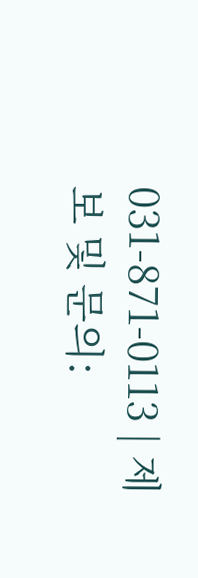031-871-0113 | 제보 및 문의: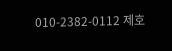010-2382-0112 제호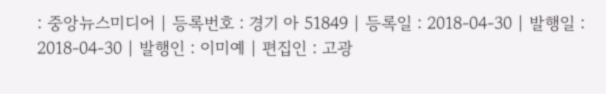: 중앙뉴스미디어 | 등록번호 : 경기 아 51849 | 등록일 : 2018-04-30 | 발행일 : 2018-04-30 | 발행인 : 이미예 | 편집인 : 고광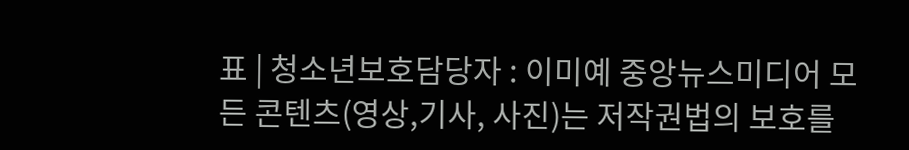표 | 청소년보호담당자 : 이미예 중앙뉴스미디어 모든 콘텐츠(영상,기사, 사진)는 저작권법의 보호를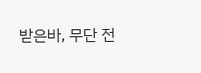받은바, 무단 전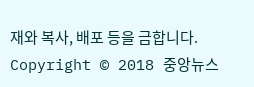재와 복사, 배포 등을 금합니다. Copyright © 2018 중앙뉴스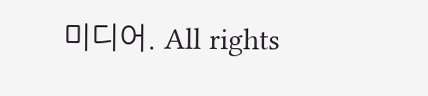미디어. All rights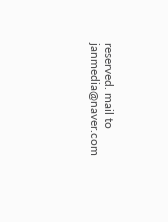reserved. mail to janmedia@naver.com